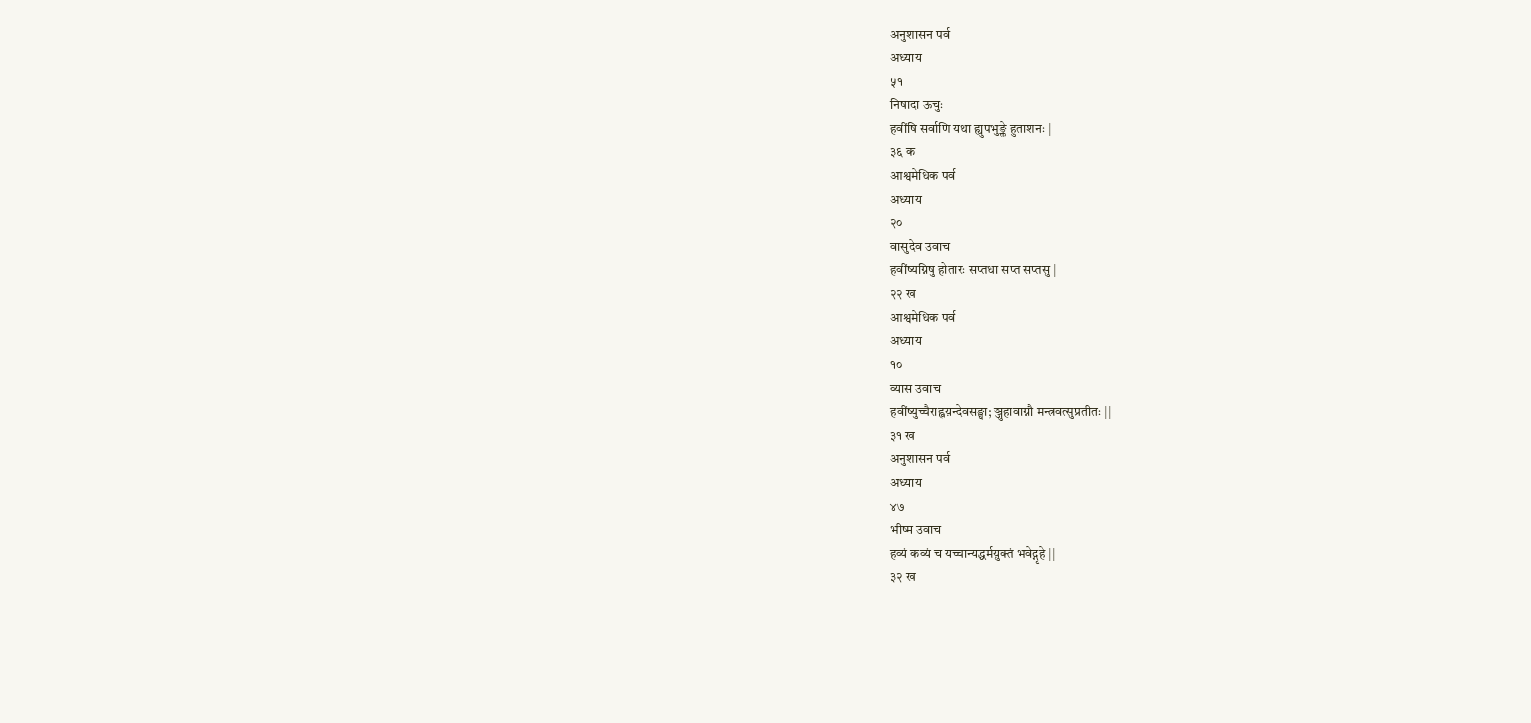अनुशासन पर्व
अध्याय
५१
निषादा ऊचुः
हवींषि सर्वाणि यथा ह्युपभुङ्क्ते हुताशनः |
३६ क
आश्वमेधिक पर्व
अध्याय
२०
वासुदेव उवाच
हवींष्यग्निषु होतारः सप्तधा सप्त सप्तसु |
२२ ख
आश्वमेधिक पर्व
अध्याय
१०
व्यास उवाच
हवींष्युच्चैराह्वय़न्देवसङ्घा; ञ्जुहावाग्नौ मन्त्रवत्सुप्रतीतः ||
३१ ख
अनुशासन पर्व
अध्याय
४७
भीष्म उवाच
हव्यं कव्यं च यच्चान्यद्धर्मय़ुक्तं भवेद्गृहे ||
३२ ख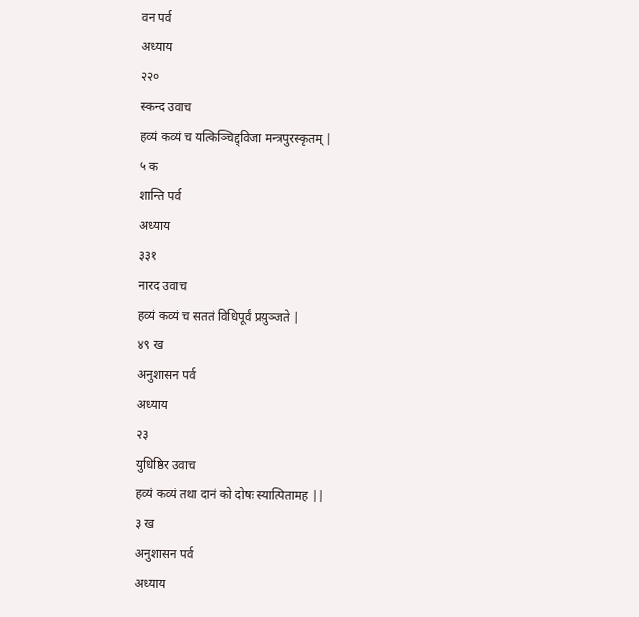वन पर्व
अध्याय
२२०
स्कन्द उवाच
हव्यं कव्यं च यत्किञ्चिद्द्विजा मन्त्रपुरस्कृतम् |
५ क
शान्ति पर्व
अध्याय
३३१
नारद उवाच
हव्यं कव्यं च सततं विधिपूर्वं प्रय़ुञ्जते |
४९ ख
अनुशासन पर्व
अध्याय
२३
युधिष्ठिर उवाच
हव्यं कव्यं तथा दानं को दोषः स्यात्पितामह ||
३ ख
अनुशासन पर्व
अध्याय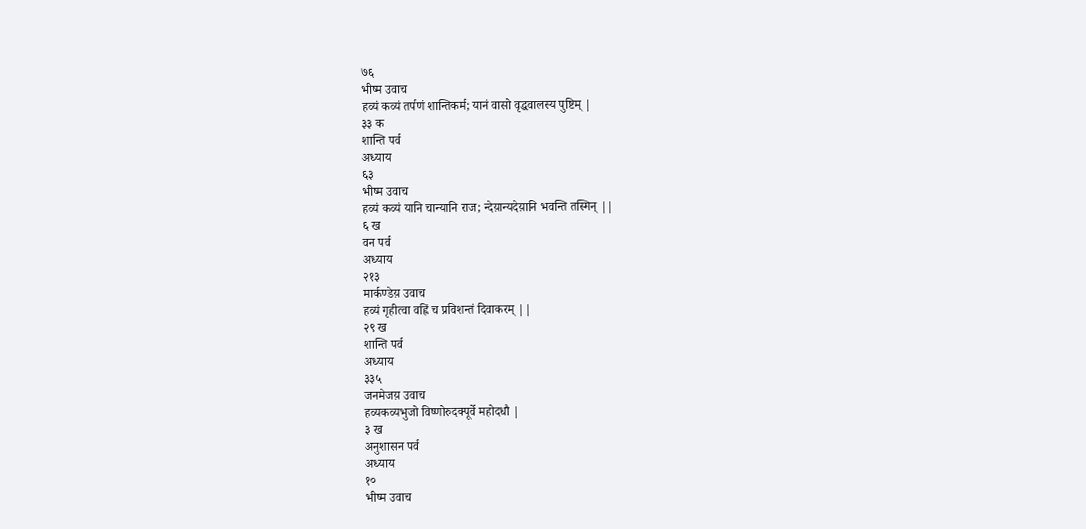७६
भीष्म उवाच
हव्यं कव्यं तर्पणं शान्तिकर्म; यानं वासो वृद्धवालस्य पुष्टिम् |
३३ क
शान्ति पर्व
अध्याय
६३
भीष्म उवाच
हव्यं कव्यं यानि चान्यानि राज; न्देय़ान्यदेय़ानि भवन्ति तस्मिन् ||
६ ख
वन पर्व
अध्याय
२१३
मार्कण्डेय़ उवाच
हव्यं गृहीत्वा वह्निं च प्रविशन्तं दिवाकरम् ||
२९ ख
शान्ति पर्व
अध्याय
३३५
जनमेजय़ उवाच
हव्यकव्यभुजो विष्णोरुदक्पूर्वे महोदधौ |
३ ख
अनुशासन पर्व
अध्याय
१०
भीष्म उवाच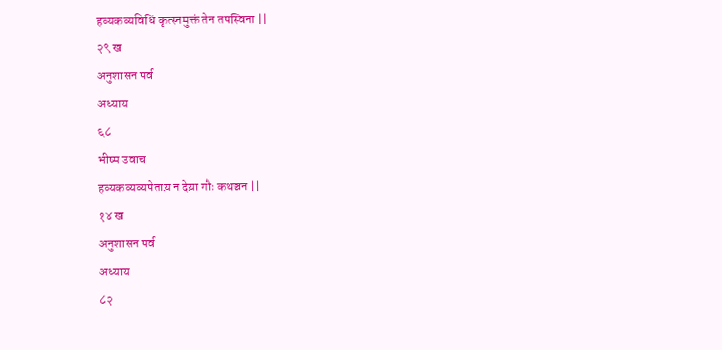हव्यकव्यविधिं कृत्स्नमुक्तं तेन तपस्विना ||
२९ ख
अनुशासन पर्व
अध्याय
६८
भीष्म उवाच
हव्यकव्यव्यपेताय़ न देय़ा गौः कथञ्चन ||
१४ ख
अनुशासन पर्व
अध्याय
८२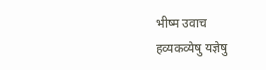भीष्म उवाच
हव्यकव्येषु यज्ञेषु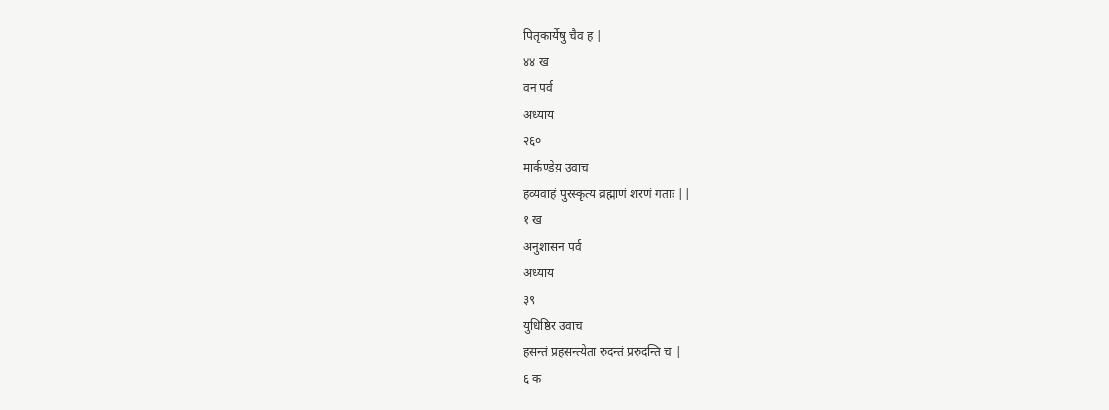पितृकार्येषु चैव ह |
४४ ख
वन पर्व
अध्याय
२६०
मार्कण्डेय़ उवाच
हव्यवाहं पुरस्कृत्य व्रह्माणं शरणं गताः ||
१ ख
अनुशासन पर्व
अध्याय
३९
युधिष्ठिर उवाच
हसन्तं प्रहसन्त्येता रुदन्तं प्ररुदन्ति च |
६ क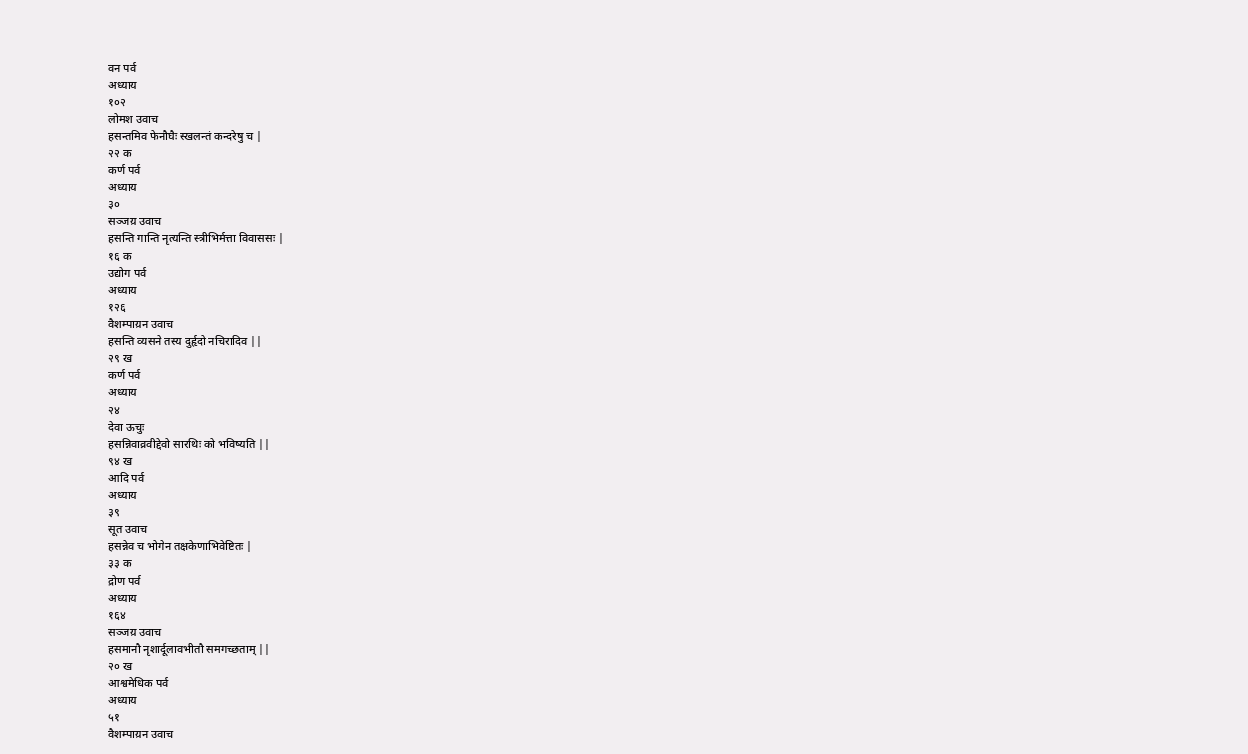वन पर्व
अध्याय
१०२
लोमश उवाच
हसन्तमिव फेनौघैः स्खलन्तं कन्दरेषु च |
२२ क
कर्ण पर्व
अध्याय
३०
सञ्जय़ उवाच
हसन्ति गान्ति नृत्यन्ति स्त्रीभिर्मत्ता विवाससः |
१६ क
उद्योग पर्व
अध्याय
१२६
वैशम्पाय़न उवाच
हसन्ति व्यसने तस्य दुर्हृदो नचिरादिव ||
२९ ख
कर्ण पर्व
अध्याय
२४
देवा ऊचुः
हसन्निवाव्रवीद्देवो सारथिः को भविष्यति ||
९४ ख
आदि पर्व
अध्याय
३९
सूत उवाच
हसन्नेव च भोगेन तक्षकेणाभिवेष्टितः |
३३ क
द्रोण पर्व
अध्याय
१६४
सञ्जय़ उवाच
हसमानौ नृशार्दूलावभीतौ समगच्छताम् ||
२० ख
आश्वमेधिक पर्व
अध्याय
५१
वैशम्पाय़न उवाच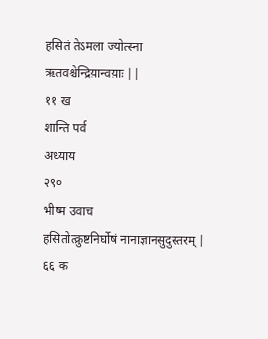हसितं तेऽमला ज्योत्स्ना ऋतवश्चेन्द्रिय़ान्वय़ाः ||
११ ख
शान्ति पर्व
अध्याय
२९०
भीष्म उवाच
हसितोत्क्रुष्टनिर्घोषं नानाज्ञानसुदुस्तरम् |
६६ क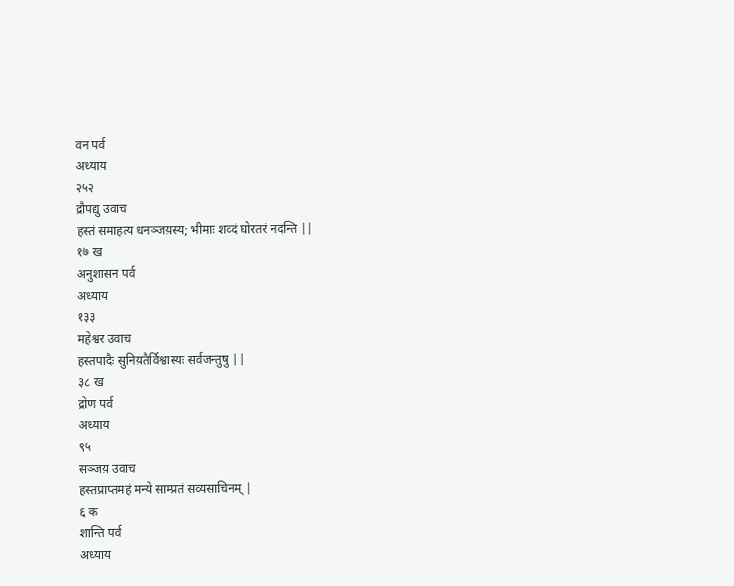वन पर्व
अध्याय
२५२
द्रौपद्यु उवाच
हस्तं समाहत्य धनञ्जय़स्य; भीमाः शव्दं घोरतरं नदन्ति ||
१७ ख
अनुशासन पर्व
अध्याय
१३३
महेश्वर उवाच
हस्तपादैः सुनिय़तैर्विश्वास्यः सर्वजन्तुषु ||
३८ ख
द्रोण पर्व
अध्याय
९५
सञ्जय़ उवाच
हस्तप्राप्तमहं मन्ये साम्प्रतं सव्यसाचिनम् |
६ क
शान्ति पर्व
अध्याय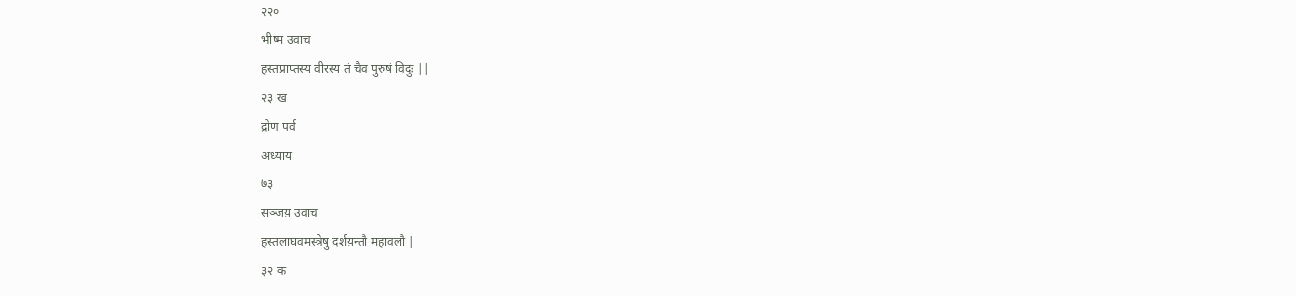२२०
भीष्म उवाच
हस्तप्राप्तस्य वीरस्य तं चैव पुरुषं विदुः ||
२३ ख
द्रोण पर्व
अध्याय
७३
सञ्जय़ उवाच
हस्तलाघवमस्त्रेषु दर्शय़न्तौ महावलौ |
३२ क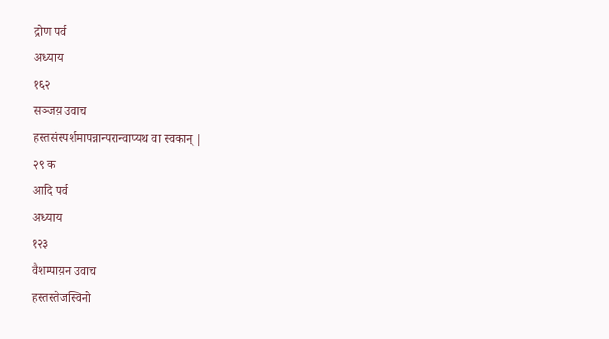द्रोण पर्व
अध्याय
१६२
सञ्जय़ उवाच
हस्तसंस्पर्शमापन्नान्परान्वाप्यथ वा स्वकान् |
२९ क
आदि पर्व
अध्याय
१२३
वैशम्पाय़न उवाच
हस्तस्तेजस्विनो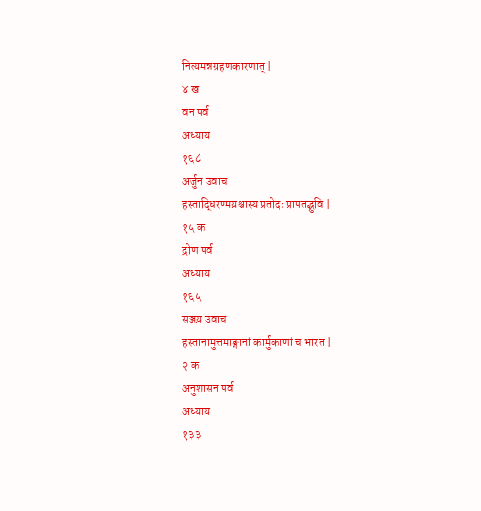नित्यमन्नग्रहणकारणात् |
४ ख
वन पर्व
अध्याय
१६८
अर्जुन उवाच
हस्ताद्धिरण्मय़श्चास्य प्रतोदः प्रापतद्भुवि |
१५ क
द्रोण पर्व
अध्याय
१६५
सञ्जय़ उवाच
हस्तानामुत्तमाङ्गानां कार्मुकाणां च भारत |
२ क
अनुशासन पर्व
अध्याय
१३३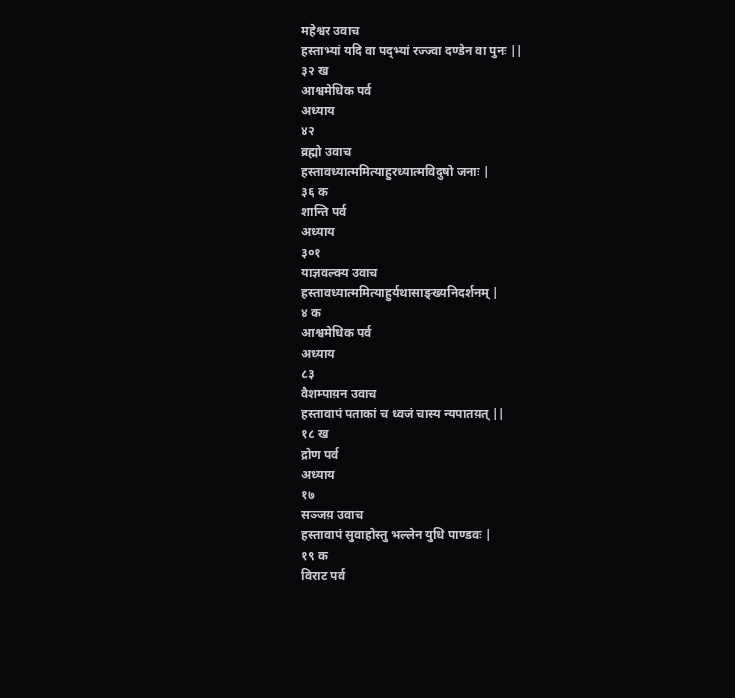महेश्वर उवाच
हस्ताभ्यां यदि वा पद्भ्यां रज्ज्वा दण्डेन वा पुनः ||
३२ ख
आश्वमेधिक पर्व
अध्याय
४२
व्रह्मो उवाच
हस्तावध्यात्ममित्याहुरध्यात्मविदुषो जनाः |
३६ क
शान्ति पर्व
अध्याय
३०१
याज्ञवल्क्य उवाच
हस्तावध्यात्ममित्याहुर्यथासाङ्ख्यनिदर्शनम् |
४ क
आश्वमेधिक पर्व
अध्याय
८३
वैशम्पाय़न उवाच
हस्तावापं पताकां च ध्वजं चास्य न्यपातय़त् ||
१८ ख
द्रोण पर्व
अध्याय
१७
सञ्जय़ उवाच
हस्तावापं सुवाहोस्तु भल्लेन युधि पाण्डवः |
१९ क
विराट पर्व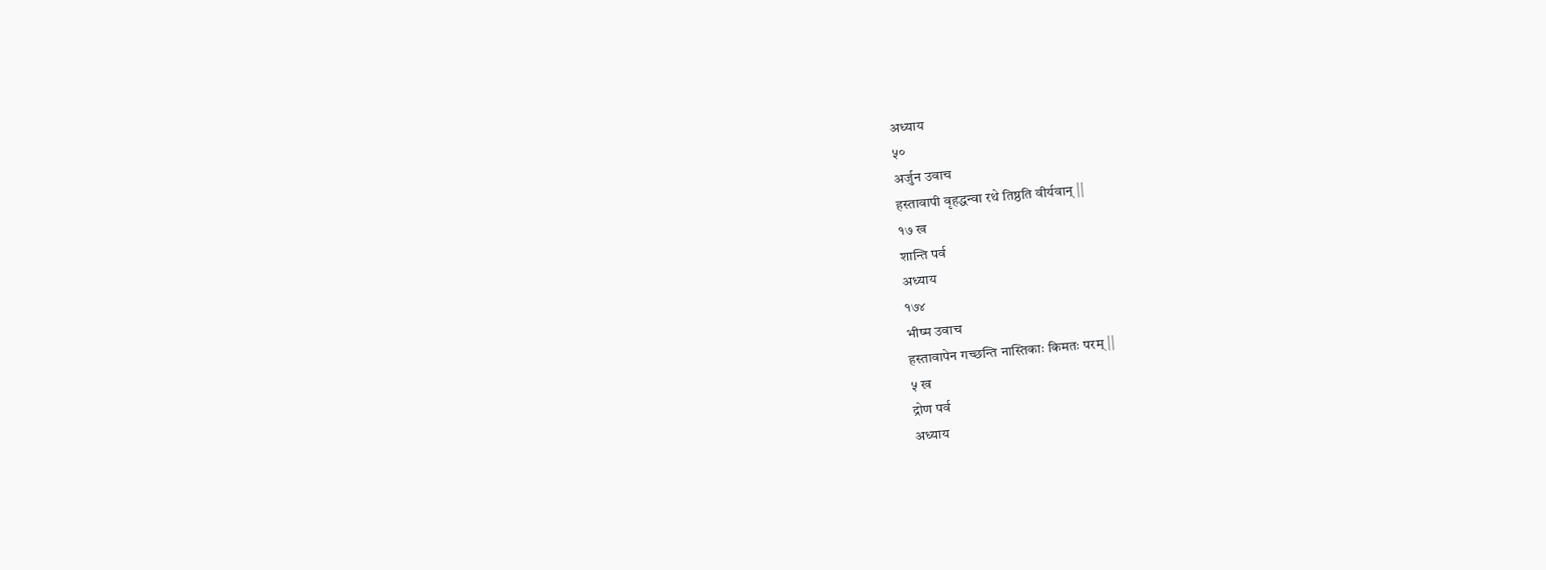अध्याय
५०
अर्जुन उवाच
हस्तावापी वृहद्धन्वा रथे तिष्ठति वीर्यवान् ||
१७ ख
शान्ति पर्व
अध्याय
१७४
भीष्म उवाच
हस्तावापेन गच्छन्ति नास्तिकाः किमतः परम् ||
५ ख
द्रोण पर्व
अध्याय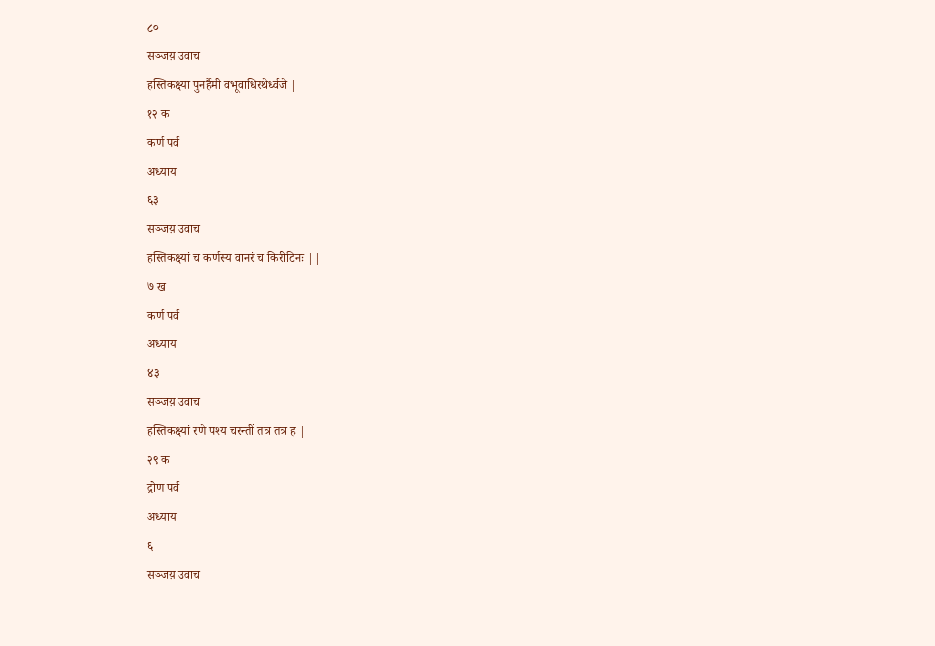८०
सञ्जय़ उवाच
हस्तिकक्ष्या पुनर्हैमी वभूवाधिरथेर्ध्वजे |
१२ क
कर्ण पर्व
अध्याय
६३
सञ्जय़ उवाच
हस्तिकक्ष्यां च कर्णस्य वानरं च किरीटिनः ||
७ ख
कर्ण पर्व
अध्याय
४३
सञ्जय़ उवाच
हस्तिकक्ष्यां रणे पश्य चरन्तीं तत्र तत्र ह |
२९ क
द्रोण पर्व
अध्याय
६
सञ्जय़ उवाच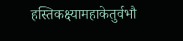हस्तिकक्ष्यामहाकेतुर्वभौ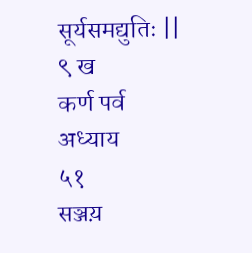सूर्यसमद्युतिः ||
९ ख
कर्ण पर्व
अध्याय
५१
सञ्जय़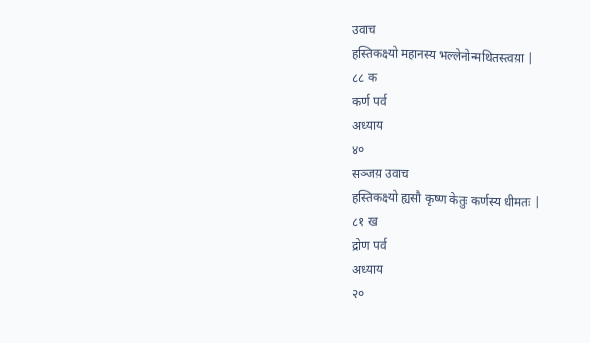उवाच
हस्तिकक्ष्यो महानस्य भल्लेनोन्मथितस्त्वय़ा |
८८ क
कर्ण पर्व
अध्याय
४०
सञ्जय़ उवाच
हस्तिकक्ष्यो ह्यसौ कृष्ण केतुः कर्णस्य धीमतः |
८१ ख
द्रोण पर्व
अध्याय
२०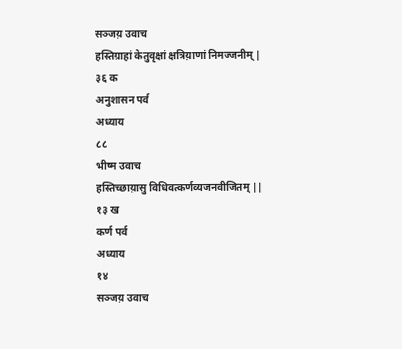सञ्जय़ उवाच
हस्तिग्राहां केतुवृक्षां क्षत्रिय़ाणां निमज्जनीम् |
३६ क
अनुशासन पर्व
अध्याय
८८
भीष्म उवाच
हस्तिच्छाय़ासु विधिवत्कर्णव्यजनवीजितम् ||
१३ ख
कर्ण पर्व
अध्याय
१४
सञ्जय़ उवाच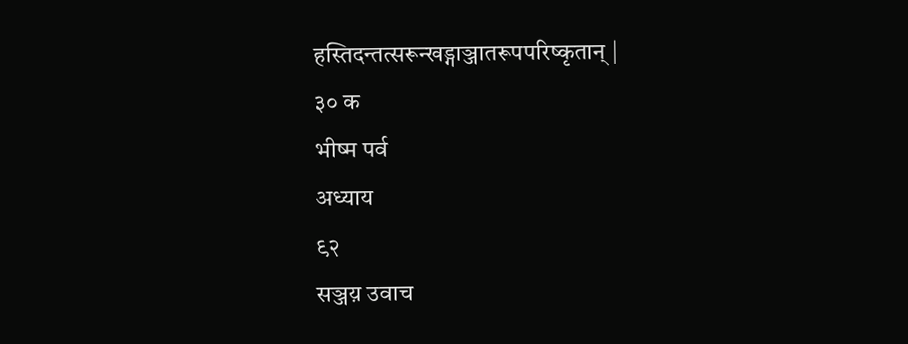हस्तिदन्तत्सरून्खड्गाञ्जातरूपपरिष्कृतान् |
३० क
भीष्म पर्व
अध्याय
९२
सञ्जय़ उवाच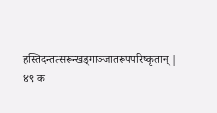हस्तिदन्तत्सरून्खड्गाञ्जातरूपपरिष्कृतान् |
४९ क